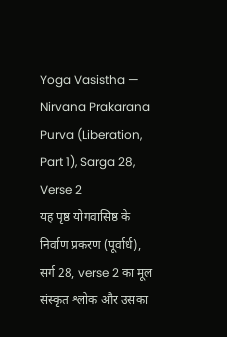Yoga Vasistha — Nirvana Prakarana Purva (Liberation, Part 1), Sarga 28, Verse 2
यह पृष्ठ योगवासिष्ठ के निर्वाण प्रकरण (पूर्वार्ध), सर्ग 28, verse 2 का मूल संस्कृत श्लोक और उसका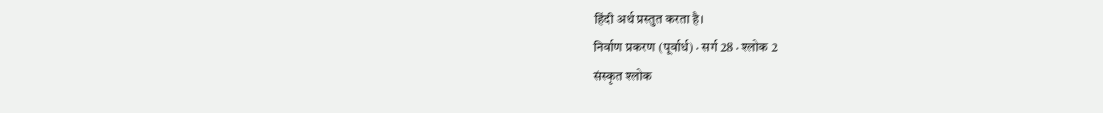हिंदी अर्थ प्रस्तुत करता है।
निर्वाण प्रकरण (पूर्वार्ध) · सर्ग 28 · श्लोक 2
संस्कृत श्लोक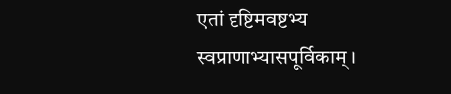एतां दृष्टिमवष्टभ्य स्वप्राणाभ्यासपूर्विकाम् ।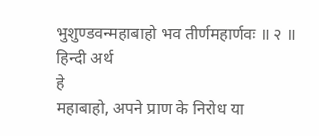भुशुण्डवन्महाबाहो भव तीर्णमहार्णवः ॥ २ ॥
हिन्दी अर्थ
हे
महाबाहो, अपने प्राण के निरोध या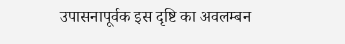उपासनापूर्वक इस दृष्टि का अवलम्बन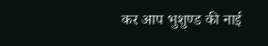कर आप भुशुण्ड की नाई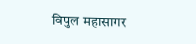विपुल महासागर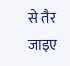से तैर जाइए